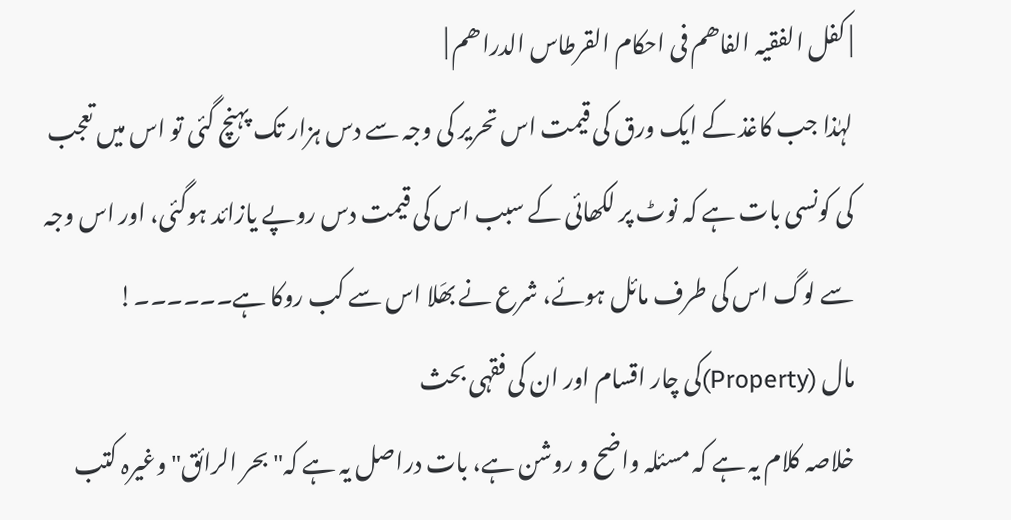| کفل الفقیہ الفاھم فی احکام القرطاس الدراھم |
لہٰذا جب کاغذ کے ایک ورق کی قیمت اس تحریر کی وجہ سے دس ہزار تک پہنچ گئی تو اس میں تعجب کی کونسی بات ہے کہ نوٹ پر لکھائی کے سبب اس کی قیمت دس روپے یازائد ہوگئی، اور اس وجہ سے لوگ اس کی طرف مائل ہوئے، شرع نے بھَلا اس سے کب روکا ہے۔۔۔۔۔۔!
مال (Property)کی چار اقسام اور ان کی فقہی بحث
خلاصہ کلام یہ ہے کہ مسئلہ واضح و روشن ہے، بات دراصل یہ ہے کہ" بحر الرائق" وغیرہ کتب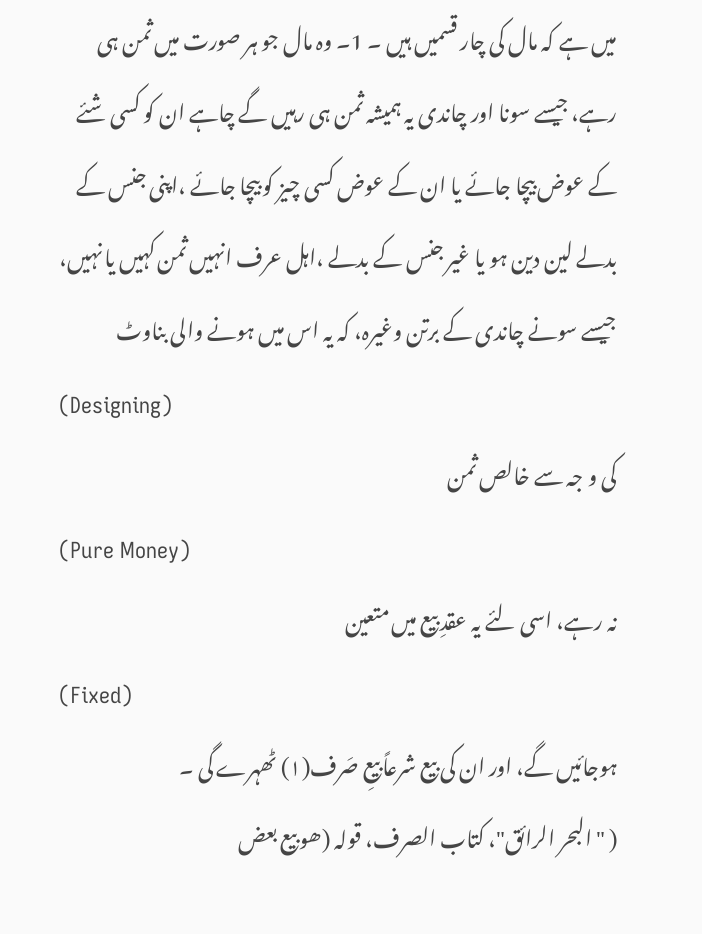میں ہے کہ مال کی چار قسمیں ہیں ۔ 1۔ وہ مال جو ہر صورت میں ثمن ہی رہے، جیسے سونا اور چاندی یہ ہمیشہ ثمن ہی رہیں گے چاہے ان کو کسی شئے کے عوض بیچا جائے یا ان کے عوض کسی چیز کو بیچا جائے ،اپنی جنس کے بدلے لین دین ہو یا غیر جنس کے بدلے ،اہل عرف انہیں ثمن کہیں یا نہیں، جیسے سونے چاندی کے برتن وغیرہ، کہ یہ اس میں ہونے والی بناوٹ
(Designing)
کی و جہ سے خالص ثمن
(Pure Money)
نہ رہے، اسی لئے یہ عقدِ بیع میں متعین
(Fixed)
ہوجائیں گے، اور ان کی بیع شرعاً بیعِ صَرف(۱) ٹھہرے گی ۔
( "البحر الرائق"، کتاب الصرف، قولہ (ھو بیع بعض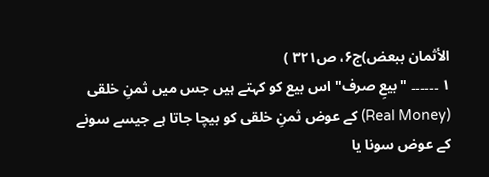الأثمان ببعض)ج۶، ص۳۲۱ )
۱ ۔۔۔۔۔۔ "بیعِ صرف" اس بیع کو کہتے ہیں جس میں ثمنِ خلقی (Real Money) کے عوض ثمنِ خلقی کو بیچا جاتا ہے جیسے سونے کے عوض سونا یا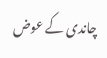چاندی کے عوض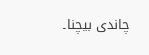چاندی بیچنا۔